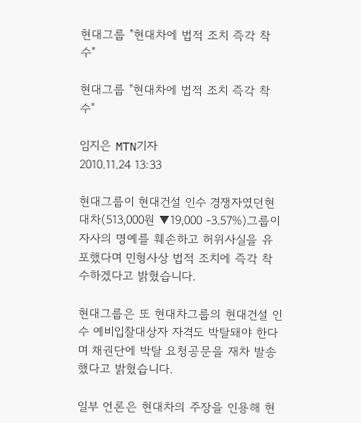현대그룹 "현대차에 법적 조치 즉각 착수"

현대그룹 "현대차에 법적 조치 즉각 착수"

임지은 MTN기자
2010.11.24 13:33

현대그룹이 현대건설 인수 경쟁자였던현대차(513,000원 ▼19,000 -3.57%)그룹이 자사의 명예를 훼손하고 허위사실을 유포했다며 민형사상 법적 조치에 즉각 착수하겠다고 밝혔습니다.

현대그룹은 또 현대차그룹의 현대건설 인수 예비입찰대상자 자격도 박탈돼야 한다며 채권단에 박탈 요청공문을 재차 발송했다고 밝혔습니다.

일부 언론은 현대차의 주장을 인용해 현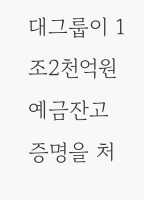대그룹이 1조2천억원 예금잔고 증명을 처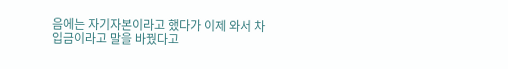음에는 자기자본이라고 했다가 이제 와서 차입금이라고 말을 바꿨다고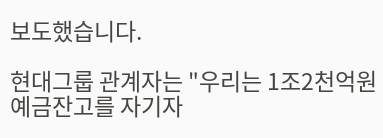보도했습니다.

현대그룹 관계자는 "우리는 1조2천억원 예금잔고를 자기자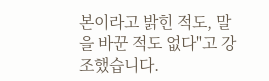본이라고 밝힌 적도, 말을 바꾼 적도 없다"고 강조했습니다.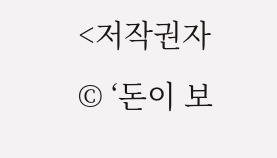<저작권자 © ‘돈이 보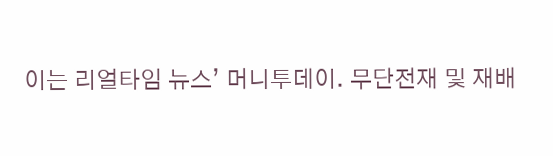이는 리얼타임 뉴스’ 머니투데이. 무단전재 및 재배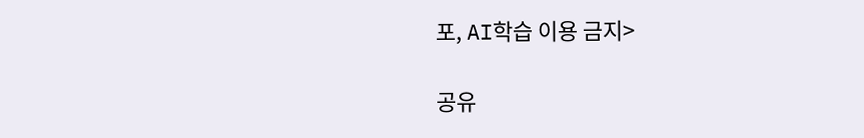포, AI학습 이용 금지>

공유